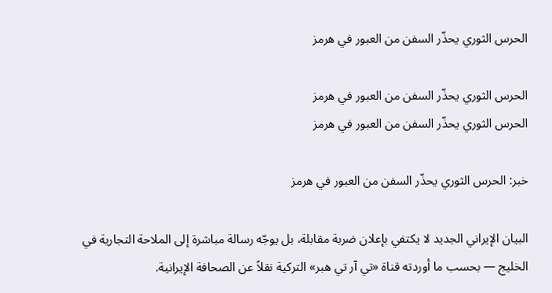الحرس الثوري يحذّر السفن من العبور في هرمز

الحرس الثوري يحذّر السفن من العبور في هرمز
الحرس الثوري يحذّر السفن من العبور في هرمز

خبر: الحرس الثوري يحذّر السفن من العبور في هرمز

البيان الإيراني الجديد لا يكتفي بإعلان ضربة مقابلة، بل يوجّه رسالة مباشرة إلى الملاحة التجارية في الخليج — بحسب ما أوردته قناة «تي آر تي هبر» التركية نقلاً عن الصحافة الإيرانية.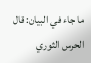ما جاء في البيان: قال الحرس الثوري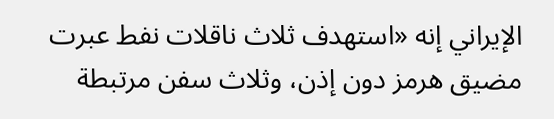الإيراني إنه «استهدف ثلاث ناقلات نفط عبرت مضيق هرمز دون إذن، وثلاث سفن مرتبطة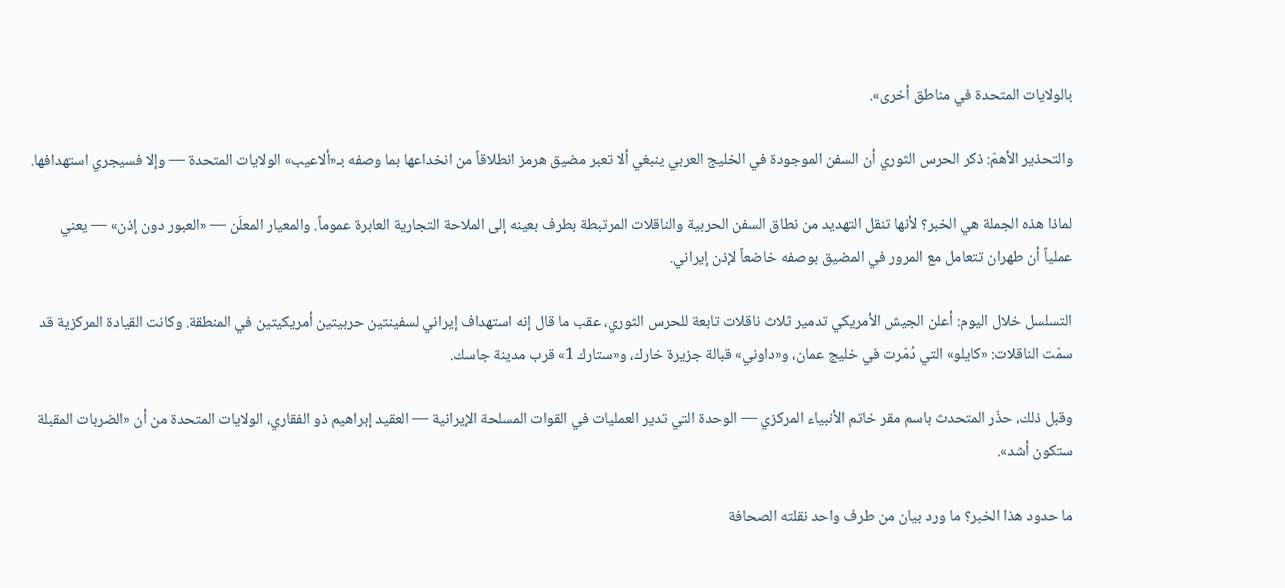بالولايات المتحدة في مناطق أخرى».

والتحذير الأهمّ: ذكر الحرس الثوري أن السفن الموجودة في الخليج العربي ينبغي ألا تعبر مضيق هرمز انطلاقاً من انخداعها بما وصفه بـ«ألاعيب» الولايات المتحدة — وإلا فسيجري استهدافها.

لماذا هذه الجملة هي الخبر؟ لأنها تنقل التهديد من نطاق السفن الحربية والناقلات المرتبطة بطرف بعينه إلى الملاحة التجارية العابرة عموماً. والمعيار المعلَن — «العبور دون إذن» — يعني عملياً أن طهران تتعامل مع المرور في المضيق بوصفه خاضعاً لإذن إيراني.

التسلسل خلال اليوم: أعلن الجيش الأمريكي تدمير ثلاث ناقلات تابعة للحرس الثوري، عقب ما قال إنه استهداف إيراني لسفينتين حربيتين أمريكيتين في المنطقة. وكانت القيادة المركزية قد سمّت الناقلات: «كايلو» التي دُمّرت في خليج عمان، و«داوني» قبالة جزيرة خارك، و«ستارك 1» قرب مدينة جاسك.

وقبل ذلك، حذّر المتحدث باسم مقر خاتم الأنبياء المركزي — الوحدة التي تدير العمليات في القوات المسلحة الإيرانية — العقيد إبراهيم ذو الفقاري، الولايات المتحدة من أن «الضربات المقبلة ستكون أشد».

ما حدود هذا الخبر؟ ما ورد بيان من طرف واحد نقلته الصحافة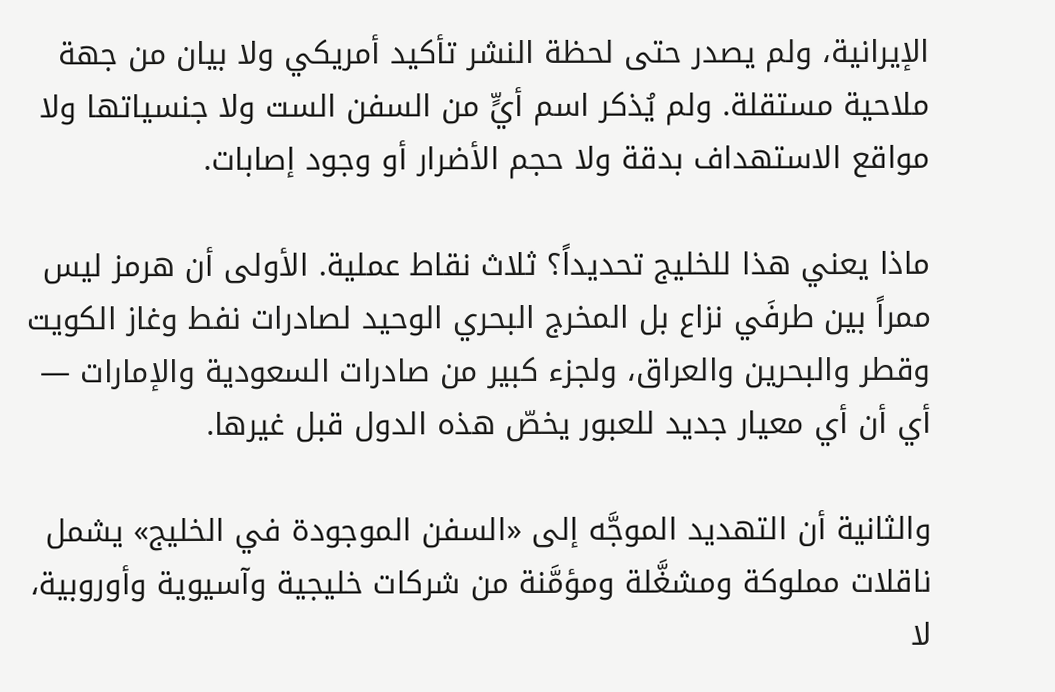الإيرانية، ولم يصدر حتى لحظة النشر تأكيد أمريكي ولا بيان من جهة ملاحية مستقلة. ولم يُذكر اسم أيٍّ من السفن الست ولا جنسياتها ولا مواقع الاستهداف بدقة ولا حجم الأضرار أو وجود إصابات.

ماذا يعني هذا للخليج تحديداً؟ ثلاث نقاط عملية. الأولى أن هرمز ليس ممراً بين طرفَي نزاع بل المخرج البحري الوحيد لصادرات نفط وغاز الكويت وقطر والبحرين والعراق، ولجزء كبير من صادرات السعودية والإمارات — أي أن أي معيار جديد للعبور يخصّ هذه الدول قبل غيرها.

والثانية أن التهديد الموجَّه إلى «السفن الموجودة في الخليج» يشمل ناقلات مملوكة ومشغَّلة ومؤمَّنة من شركات خليجية وآسيوية وأوروبية، لا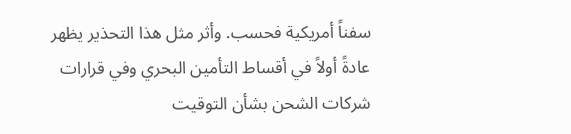سفناً أمريكية فحسب. وأثر مثل هذا التحذير يظهر عادةً أولاً في أقساط التأمين البحري وفي قرارات شركات الشحن بشأن التوقيت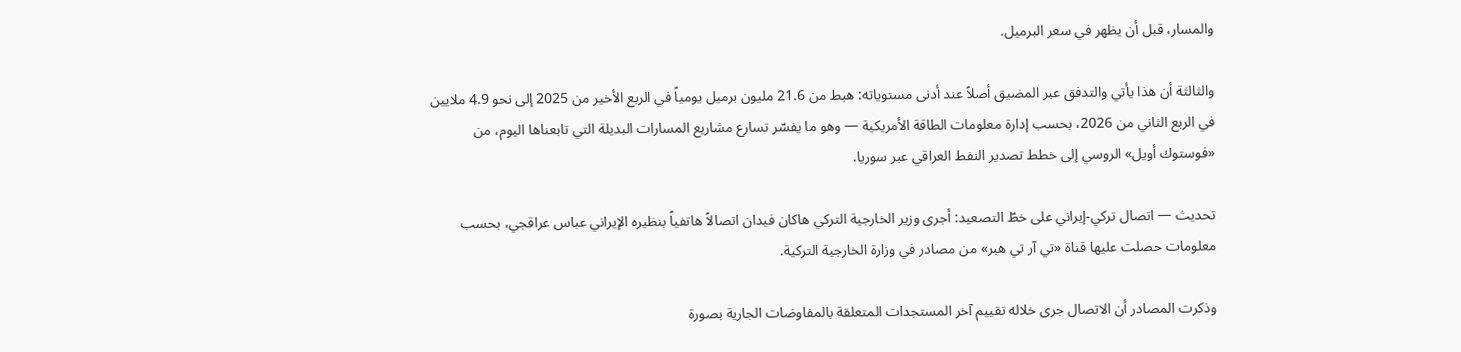والمسار، قبل أن يظهر في سعر البرميل.

والثالثة أن هذا يأتي والتدفق عبر المضيق أصلاً عند أدنى مستوياته: هبط من 21.6 مليون برميل يومياً في الربع الأخير من 2025 إلى نحو 4.9 ملايين في الربع الثاني من 2026، بحسب إدارة معلومات الطاقة الأمريكية — وهو ما يفسّر تسارع مشاريع المسارات البديلة التي تابعناها اليوم، من «فوستوك أويل» الروسي إلى خطط تصدير النفط العراقي عبر سوريا.

تحديث — اتصال تركي-إيراني على خطّ التصعيد: أجرى وزير الخارجية التركي هاكان فيدان اتصالاً هاتفياً بنظيره الإيراني عباس عراقجي، بحسب معلومات حصلت عليها قناة «تي آر تي هبر» من مصادر في وزارة الخارجية التركية.

وذكرت المصادر أن الاتصال جرى خلاله تقييم آخر المستجدات المتعلقة بالمفاوضات الجارية بصورة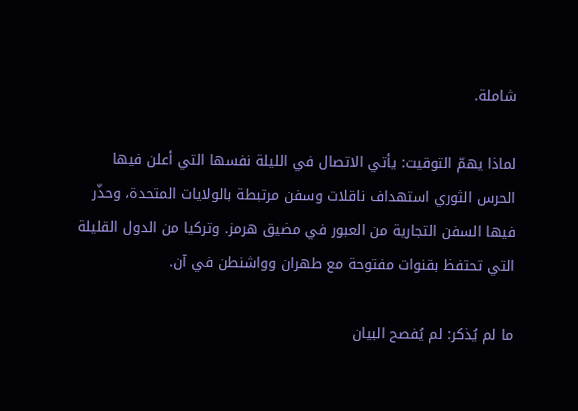شاملة.

لماذا يهمّ التوقيت: يأتي الاتصال في الليلة نفسها التي أعلن فيها الحرس الثوري استهداف ناقلات وسفن مرتبطة بالولايات المتحدة، وحذّر فيها السفن التجارية من العبور في مضيق هرمز. وتركيا من الدول القليلة التي تحتفظ بقنوات مفتوحة مع طهران وواشنطن في آن.

ما لم يُذكر: لم يُفصح البيان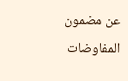عن مضمون المفاوضات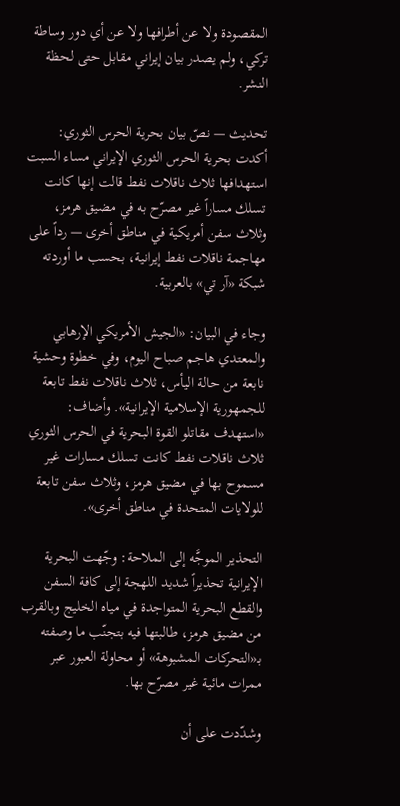المقصودة ولا عن أطرافها ولا عن أي دور وساطة تركي، ولم يصدر بيان إيراني مقابل حتى لحظة النشر.

تحديث — نصّ بيان بحرية الحرس الثوري: أكدت بحرية الحرس الثوري الإيراني مساء السبت استهدافها ثلاث ناقلات نفط قالت إنها كانت تسلك مساراً غير مصرّح به في مضيق هرمز، وثلاث سفن أمريكية في مناطق أخرى — رداً على مهاجمة ناقلات نفط إيرانية، بحسب ما أوردته شبكة «آر تي» بالعربية.

وجاء في البيان: «الجيش الأمريكي الإرهابي والمعتدي هاجم صباح اليوم، وفي خطوة وحشية نابعة من حالة اليأس، ثلاث ناقلات نفط تابعة للجمهورية الإسلامية الإيرانية». وأضاف: «استهدف مقاتلو القوة البحرية في الحرس الثوري ثلاث ناقلات نفط كانت تسلك مسارات غير مسموح بها في مضيق هرمز، وثلاث سفن تابعة للولايات المتحدة في مناطق أخرى».

التحذير الموجَّه إلى الملاحة: وجّهت البحرية الإيرانية تحذيراً شديد اللهجة إلى كافة السفن والقطع البحرية المتواجدة في مياه الخليج وبالقرب من مضيق هرمز، طالبتها فيه بتجنّب ما وصفته بـ«التحركات المشبوهة» أو محاولة العبور عبر ممرات مائية غير مصرّح بها.

وشدّدت على أن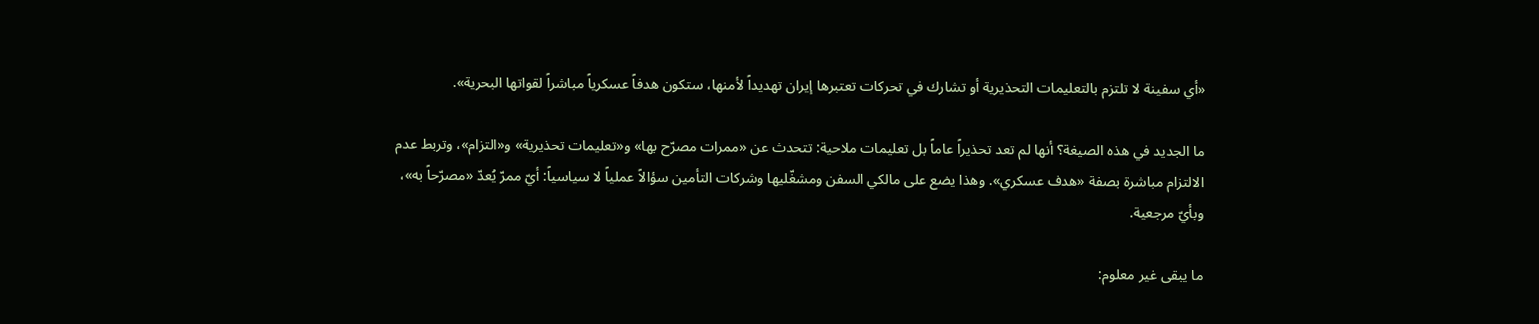«أي سفينة لا تلتزم بالتعليمات التحذيرية أو تشارك في تحركات تعتبرها إيران تهديداً لأمنها، ستكون هدفاً عسكرياً مباشراً لقواتها البحرية».

ما الجديد في هذه الصيغة؟ أنها لم تعد تحذيراً عاماً بل تعليمات ملاحية: تتحدث عن «ممرات مصرّح بها» و«تعليمات تحذيرية» و«التزام»، وتربط عدم الالتزام مباشرة بصفة «هدف عسكري». وهذا يضع على مالكي السفن ومشغّليها وشركات التأمين سؤالاً عملياً لا سياسياً: أيّ ممرّ يُعدّ «مصرّحاً به»، وبأيّ مرجعية.

ما يبقى غير معلوم: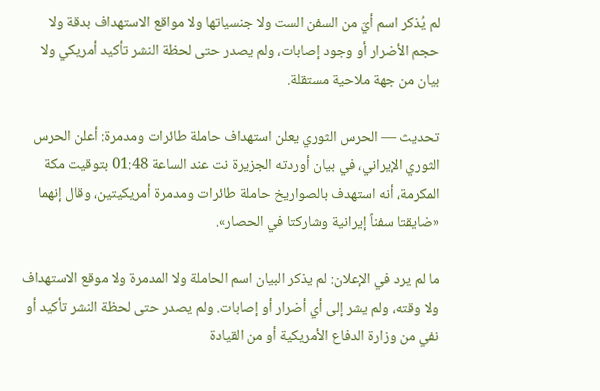لم يُذكر اسم أيّ من السفن الست ولا جنسياتها ولا مواقع الاستهداف بدقة ولا حجم الأضرار أو وجود إصابات، ولم يصدر حتى لحظة النشر تأكيد أمريكي ولا بيان من جهة ملاحية مستقلة.

تحديث — الحرس الثوري يعلن استهداف حاملة طائرات ومدمرة: أعلن الحرس الثوري الإيراني، في بيان أوردته الجزيرة نت عند الساعة 01:48 بتوقيت مكة المكرمة، أنه استهدف بالصواريخ حاملة طائرات ومدمرة أمريكيتين، وقال إنهما «ضايقتا سفناً إيرانية وشاركتا في الحصار».

ما لم يرد في الإعلان: لم يذكر البيان اسم الحاملة ولا المدمرة ولا موقع الاستهداف ولا وقته، ولم يشر إلى أي أضرار أو إصابات. ولم يصدر حتى لحظة النشر تأكيد أو نفي من وزارة الدفاع الأمريكية أو من القيادة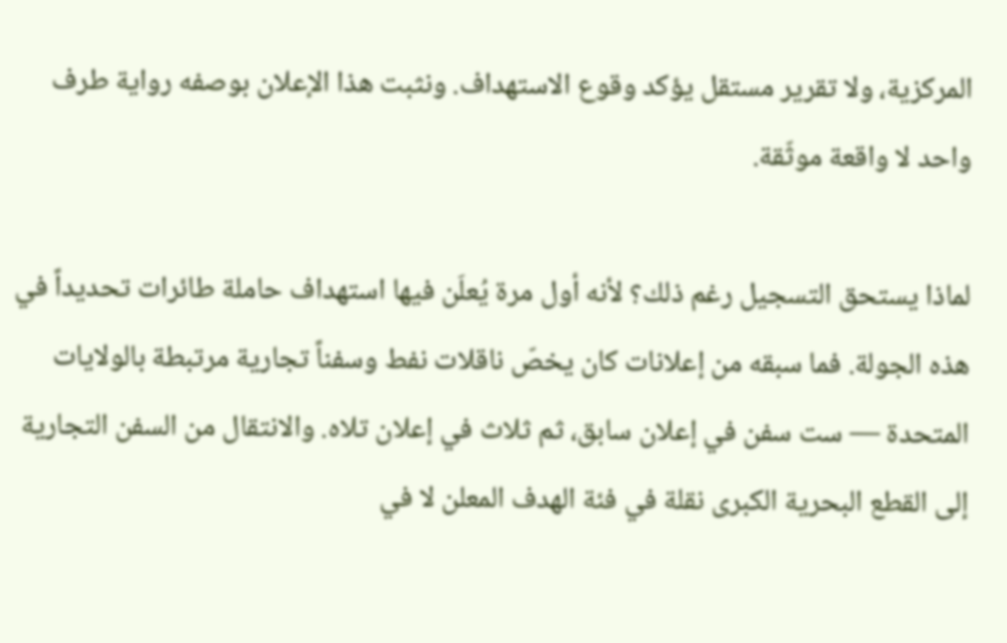المركزية، ولا تقرير مستقل يؤكد وقوع الاستهداف. ونثبت هذا الإعلان بوصفه رواية طرف واحد لا واقعة موثّقة.

لماذا يستحق التسجيل رغم ذلك؟ لأنه أول مرة يُعلَن فيها استهداف حاملة طائرات تحديداً في هذه الجولة. فما سبقه من إعلانات كان يخصّ ناقلات نفط وسفناً تجارية مرتبطة بالولايات المتحدة — ست سفن في إعلان سابق، ثم ثلاث في إعلان تلاه. والانتقال من السفن التجارية إلى القطع البحرية الكبرى نقلة في فئة الهدف المعلن لا في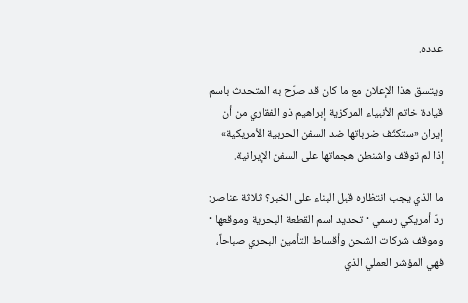عدده.

ويتسق هذا الإعلان مع ما كان قد صرّح به المتحدث باسم قيادة خاتم الأنبياء المركزية إبراهيم ذو الفقاري من أن إيران «ستكثّف ضرباتها ضد السفن الحربية الأمريكية» إذا لم توقف واشنطن هجماتها على السفن الإيرانية.

ما الذي يجب انتظاره قبل البناء على الخبر؟ ثلاثة عناصر: ردّ أمريكي رسمي · تحديد اسم القطعة البحرية وموقعها · وموقف شركات الشحن وأقساط التأمين البحري صباحاً، فهي المؤشر العملي الذي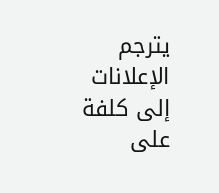يترجم الإعلانات إلى كلفة على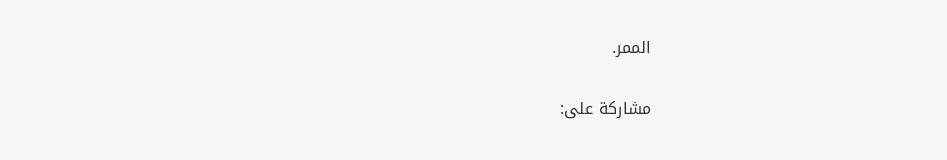الممر.

مشاركة على: